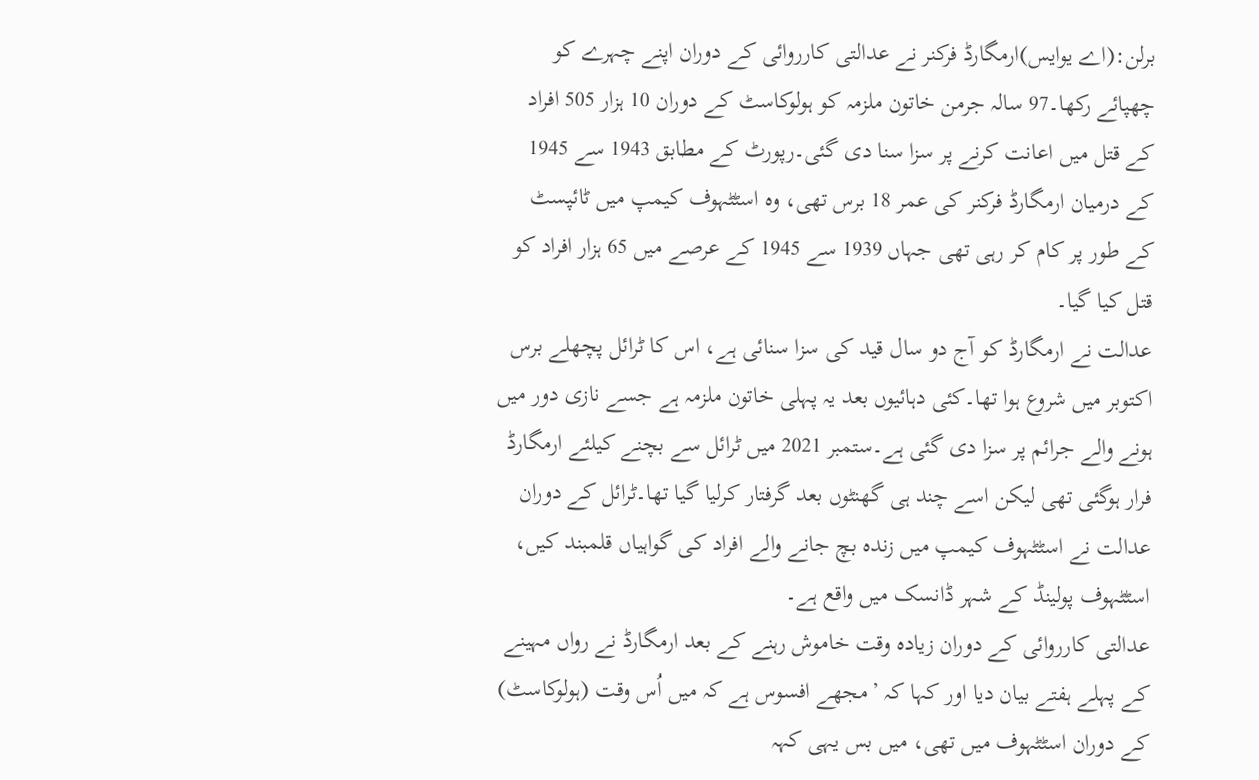برلن:(اے یوایس)ارمگارڈ فرکنر نے عدالتی کارروائی کے دوران اپنے چہرے کو چھپائے رکھا۔97 سالہ جرمن خاتون ملزمہ کو ہولوکاسٹ کے دوران 10 ہزار 505 افراد کے قتل میں اعانت کرنے پر سزا سنا دی گئی۔رپورٹ کے مطابق 1943 سے 1945 کے درمیان ارمگارڈ فرکنر کی عمر 18 برس تھی، وہ اسٹٹہوف کیمپ میں ٹائپسٹ کے طور پر کام کر رہی تھی جہاں 1939 سے 1945 کے عرصے میں 65 ہزار افراد کو قتل کیا گیا۔
عدالت نے ارمگارڈ کو آج دو سال قید کی سزا سنائی ہے، اس کا ٹرائل پچھلے برس اکتوبر میں شروع ہوا تھا۔کئی دہائیوں بعد یہ پہلی خاتون ملزمہ ہے جسے نازی دور میں ہونے والے جرائم پر سزا دی گئی ہے۔ستمبر 2021 میں ٹرائل سے بچنے کیلئے ارمگارڈ فرار ہوگئی تھی لیکن اسے چند ہی گھنٹوں بعد گرفتار کرلیا گیا تھا۔ٹرائل کے دوران عدالت نے اسٹٹہوف کیمپ میں زندہ بچ جانے والے افراد کی گواہیاں قلمبند کیں، اسٹٹہوف پولینڈ کے شہر ڈانسک میں واقع ہے۔
عدالتی کارروائی کے دوران زیادہ وقت خاموش رہنے کے بعد ارمگارڈ نے رواں مہینے کے پہلے ہفتے بیان دیا اور کہا کہ ’مجھے افسوس ہے کہ میں اُس وقت (ہولوکاسٹ) کے دوران اسٹٹہوف میں تھی، میں بس یہی کہہ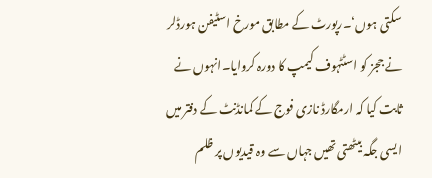سکتی ہوں‘۔رپورٹ کے مطابق مورخ اسٹیفن ہورڈلر نے ججز کو اسٹٹہوف کیمپ کا دورہ کروایا۔انہوں نے ثابت کیا کہ ارمگارڈ نازی فوج کے کمانڈنٹ کے دفتر میں ایسی جگہ بیٹھتی تھیں جہاں سے وہ قیدیوں پر ظلم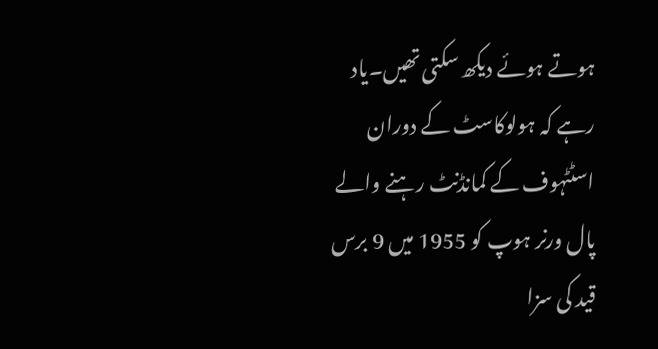ہوتے ہوئے دیکھ سکتی تھیں۔یاد رہے کہ ہولوکاسٹ کے دوران اسٹٹہوف کے کمانڈنٹ رہنے والے پال ورنر ہوپ کو 1955 میں 9 برس قید کی سزا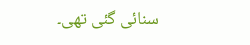سنائی گئی تھی۔